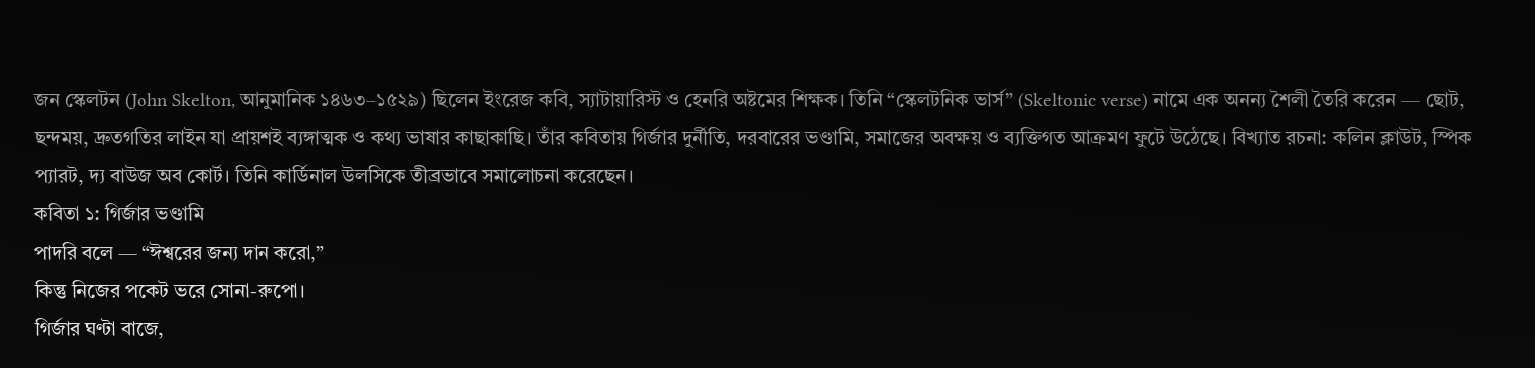জন স্কেলটন (John Skelton, আনুমানিক ১৪৬৩–১৫২৯) ছিলেন ইংরেজ কবি, স্যাটায়ারিস্ট ও হেনরি অষ্টমের শিক্ষক। তিনি “স্কেলটনিক ভার্স” (Skeltonic verse) নামে এক অনন্য শৈলী তৈরি করেন — ছোট, ছন্দময়, দ্রুতগতির লাইন যা প্রায়শই ব্যঙ্গাত্মক ও কথ্য ভাষার কাছাকাছি। তাঁর কবিতায় গির্জার দুর্নীতি, দরবারের ভণ্ডামি, সমাজের অবক্ষয় ও ব্যক্তিগত আক্রমণ ফুটে উঠেছে। বিখ্যাত রচনা: কলিন ক্লাউট, স্পিক প্যারট, দ্য বাউজ অব কোর্ট। তিনি কার্ডিনাল উলসিকে তীব্রভাবে সমালোচনা করেছেন।
কবিতা ১: গির্জার ভণ্ডামি
পাদরি বলে — “ঈশ্বরের জন্য দান করো,”
কিন্তু নিজের পকেট ভরে সোনা-রুপো।
গির্জার ঘণ্টা বাজে,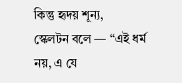কিন্তু হৃদয় শূন্য,
স্কেলটন বলে — “এই ধর্ম নয়, এ যে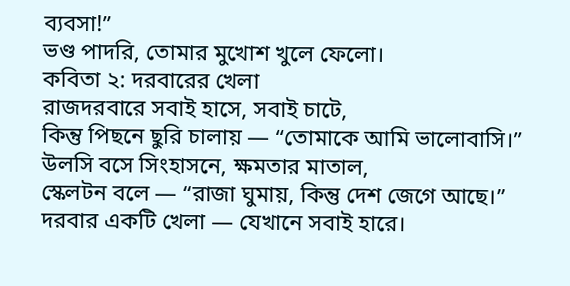ব্যবসা!”
ভণ্ড পাদরি, তোমার মুখোশ খুলে ফেলো।
কবিতা ২: দরবারের খেলা
রাজদরবারে সবাই হাসে, সবাই চাটে,
কিন্তু পিছনে ছুরি চালায় — “তোমাকে আমি ভালোবাসি।”
উলসি বসে সিংহাসনে, ক্ষমতার মাতাল,
স্কেলটন বলে — “রাজা ঘুমায়, কিন্তু দেশ জেগে আছে।”
দরবার একটি খেলা — যেখানে সবাই হারে।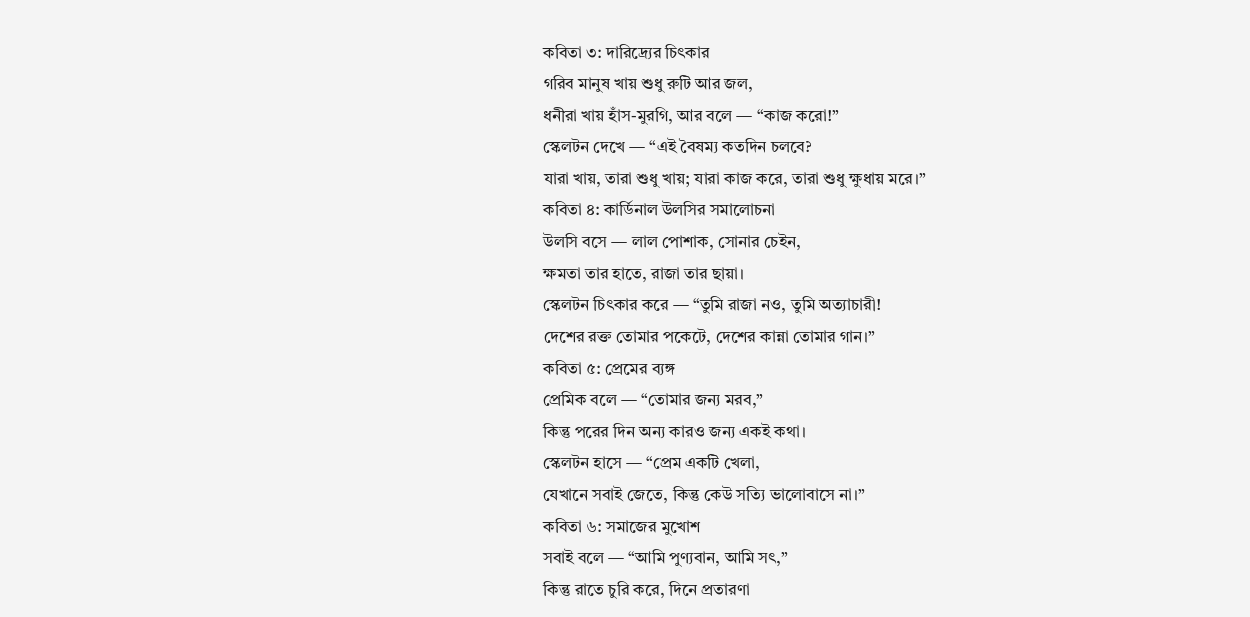কবিতা ৩: দারিদ্র্যের চিৎকার
গরিব মানুষ খায় শুধু রুটি আর জল,
ধনীরা খায় হাঁস-মুরগি, আর বলে — “কাজ করো!”
স্কেলটন দেখে — “এই বৈষম্য কতদিন চলবে?
যারা খায়, তারা শুধু খায়; যারা কাজ করে, তারা শুধু ক্ষুধায় মরে।”
কবিতা ৪: কার্ডিনাল উলসির সমালোচনা
উলসি বসে — লাল পোশাক, সোনার চেইন,
ক্ষমতা তার হাতে, রাজা তার ছায়া।
স্কেলটন চিৎকার করে — “তুমি রাজা নও, তুমি অত্যাচারী!
দেশের রক্ত তোমার পকেটে, দেশের কান্না তোমার গান।”
কবিতা ৫: প্রেমের ব্যঙ্গ
প্রেমিক বলে — “তোমার জন্য মরব,”
কিন্তু পরের দিন অন্য কারও জন্য একই কথা।
স্কেলটন হাসে — “প্রেম একটি খেলা,
যেখানে সবাই জেতে, কিন্তু কেউ সত্যি ভালোবাসে না।”
কবিতা ৬: সমাজের মুখোশ
সবাই বলে — “আমি পুণ্যবান, আমি সৎ,”
কিন্তু রাতে চুরি করে, দিনে প্রতারণা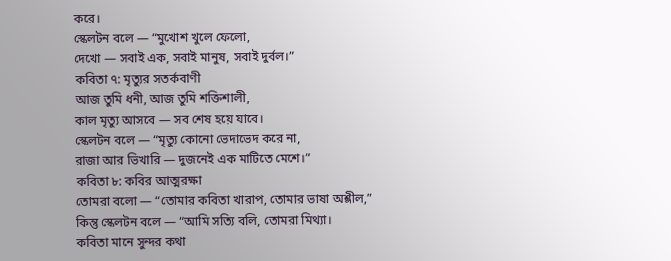করে।
স্কেলটন বলে — “মুখোশ খুলে ফেলো,
দেখো — সবাই এক, সবাই মানুষ, সবাই দুর্বল।”
কবিতা ৭: মৃত্যুর সতর্কবাণী
আজ তুমি ধনী, আজ তুমি শক্তিশালী,
কাল মৃত্যু আসবে — সব শেষ হয়ে যাবে।
স্কেলটন বলে — “মৃত্যু কোনো ভেদাভেদ করে না,
রাজা আর ভিখারি — দুজনেই এক মাটিতে মেশে।”
কবিতা ৮: কবির আত্মরক্ষা
তোমরা বলো — “তোমার কবিতা খারাপ, তোমার ভাষা অশ্লীল,”
কিন্তু স্কেলটন বলে — “আমি সত্যি বলি, তোমরা মিথ্যা।
কবিতা মানে সুন্দর কথা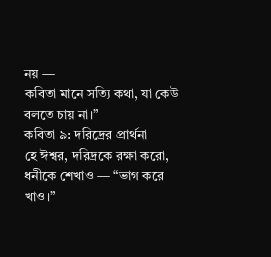নয় —
কবিতা মানে সত্যি কথা, যা কেউ বলতে চায় না।”
কবিতা ৯: দরিদ্রের প্রার্থনা
হে ঈশ্বর, দরিদ্রকে রক্ষা করো,
ধনীকে শেখাও — “ভাগ করে খাও।”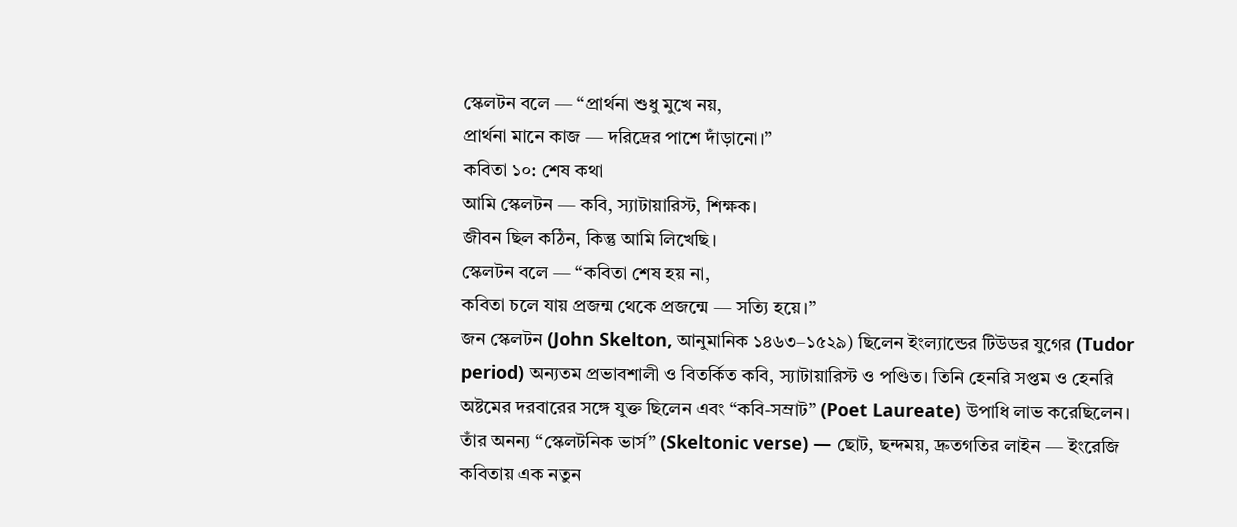স্কেলটন বলে — “প্রার্থনা শুধু মুখে নয়,
প্রার্থনা মানে কাজ — দরিদ্রের পাশে দাঁড়ানো।”
কবিতা ১০: শেষ কথা
আমি স্কেলটন — কবি, স্যাটায়ারিস্ট, শিক্ষক।
জীবন ছিল কঠিন, কিন্তু আমি লিখেছি।
স্কেলটন বলে — “কবিতা শেষ হয় না,
কবিতা চলে যায় প্রজন্ম থেকে প্রজন্মে — সত্যি হয়ে।”
জন স্কেলটন (John Skelton, আনুমানিক ১৪৬৩–১৫২৯) ছিলেন ইংল্যান্ডের টিউডর যুগের (Tudor period) অন্যতম প্রভাবশালী ও বিতর্কিত কবি, স্যাটায়ারিস্ট ও পণ্ডিত। তিনি হেনরি সপ্তম ও হেনরি অষ্টমের দরবারের সঙ্গে যুক্ত ছিলেন এবং “কবি-সম্রাট” (Poet Laureate) উপাধি লাভ করেছিলেন। তাঁর অনন্য “স্কেলটনিক ভার্স” (Skeltonic verse) — ছোট, ছন্দময়, দ্রুতগতির লাইন — ইংরেজি কবিতায় এক নতুন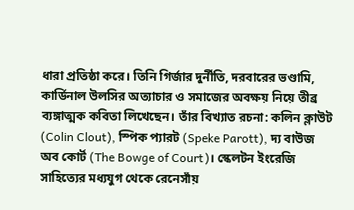ধারা প্রতিষ্ঠা করে। তিনি গির্জার দুর্নীতি, দরবারের ভণ্ডামি, কার্ডিনাল উলসির অত্যাচার ও সমাজের অবক্ষয় নিয়ে তীব্র ব্যঙ্গাত্মক কবিতা লিখেছেন। তাঁর বিখ্যাত রচনা: কলিন ক্লাউট (Colin Clout), স্পিক প্যারট (Speke Parott), দ্য বাউজ অব কোর্ট (The Bowge of Court)। স্কেলটন ইংরেজি সাহিত্যের মধ্যযুগ থেকে রেনেসাঁয়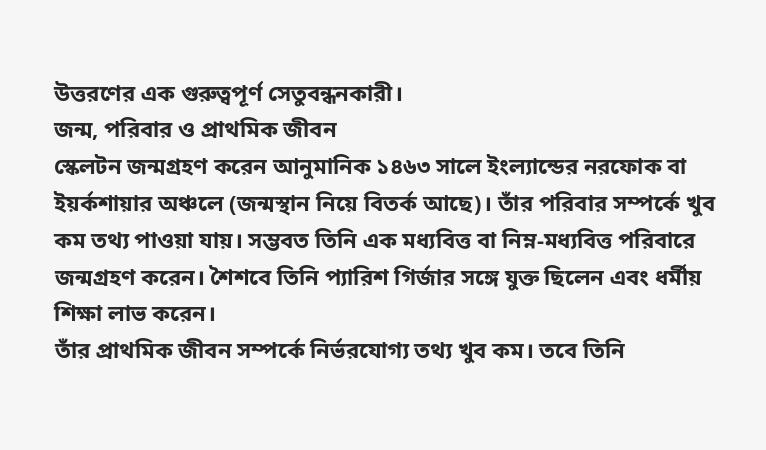উত্তরণের এক গুরুত্বপূর্ণ সেতুবন্ধনকারী।
জন্ম, পরিবার ও প্রাথমিক জীবন
স্কেলটন জন্মগ্রহণ করেন আনুমানিক ১৪৬৩ সালে ইংল্যান্ডের নরফোক বা ইয়র্কশায়ার অঞ্চলে (জন্মস্থান নিয়ে বিতর্ক আছে)। তাঁর পরিবার সম্পর্কে খুব কম তথ্য পাওয়া যায়। সম্ভবত তিনি এক মধ্যবিত্ত বা নিম্ন-মধ্যবিত্ত পরিবারে জন্মগ্রহণ করেন। শৈশবে তিনি প্যারিশ গির্জার সঙ্গে যুক্ত ছিলেন এবং ধর্মীয় শিক্ষা লাভ করেন।
তাঁর প্রাথমিক জীবন সম্পর্কে নির্ভরযোগ্য তথ্য খুব কম। তবে তিনি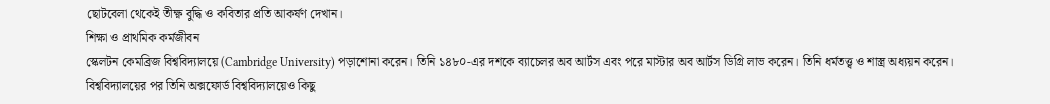ছোটবেলা থেকেই তীক্ষ্ণ বুদ্ধি ও কবিতার প্রতি আকর্ষণ দেখান।
শিক্ষা ও প্রাথমিক কর্মজীবন
স্কেলটন কেমব্রিজ বিশ্ববিদ্যালয়ে (Cambridge University) পড়াশোনা করেন। তিনি ১৪৮০-এর দশকে ব্যাচেলর অব আর্টস এবং পরে মাস্টার অব আর্টস ডিগ্রি লাভ করেন। তিনি ধর্মতত্ত্ব ও শাস্ত্র অধ্যয়ন করেন।
বিশ্ববিদ্যালয়ের পর তিনি অক্সফোর্ড বিশ্ববিদ্যালয়েও কিছু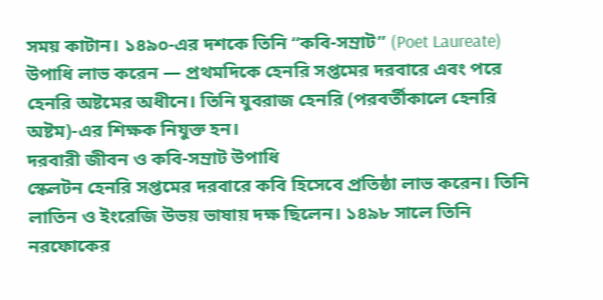সময় কাটান। ১৪৯০-এর দশকে তিনি “কবি-সম্রাট” (Poet Laureate) উপাধি লাভ করেন — প্রথমদিকে হেনরি সপ্তমের দরবারে এবং পরে হেনরি অষ্টমের অধীনে। তিনি যুবরাজ হেনরি (পরবর্তীকালে হেনরি অষ্টম)-এর শিক্ষক নিযুক্ত হন।
দরবারী জীবন ও কবি-সম্রাট উপাধি
স্কেলটন হেনরি সপ্তমের দরবারে কবি হিসেবে প্রতিষ্ঠা লাভ করেন। তিনি লাতিন ও ইংরেজি উভয় ভাষায় দক্ষ ছিলেন। ১৪৯৮ সালে তিনি নরফোকের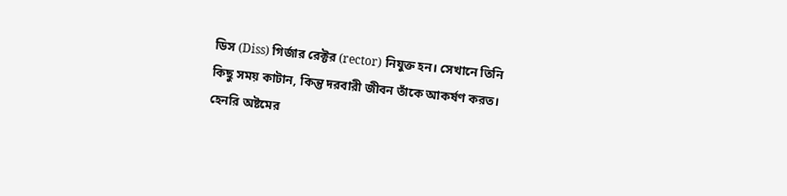ডিস (Diss) গির্জার রেক্টর (rector) নিযুক্ত হন। সেখানে তিনি কিছু সময় কাটান, কিন্তু দরবারী জীবন তাঁকে আকর্ষণ করত।
হেনরি অষ্টমের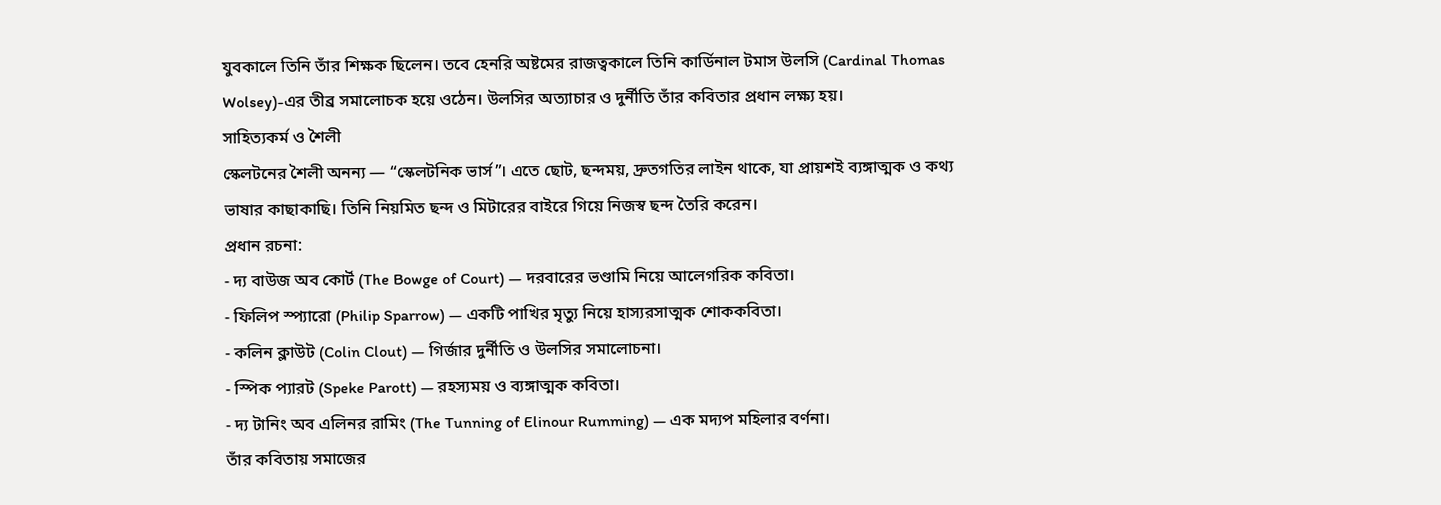যুবকালে তিনি তাঁর শিক্ষক ছিলেন। তবে হেনরি অষ্টমের রাজত্বকালে তিনি কার্ডিনাল টমাস উলসি (Cardinal Thomas Wolsey)-এর তীব্র সমালোচক হয়ে ওঠেন। উলসির অত্যাচার ও দুর্নীতি তাঁর কবিতার প্রধান লক্ষ্য হয়।
সাহিত্যকর্ম ও শৈলী
স্কেলটনের শৈলী অনন্য — “স্কেলটনিক ভার্স”। এতে ছোট, ছন্দময়, দ্রুতগতির লাইন থাকে, যা প্রায়শই ব্যঙ্গাত্মক ও কথ্য ভাষার কাছাকাছি। তিনি নিয়মিত ছন্দ ও মিটারের বাইরে গিয়ে নিজস্ব ছন্দ তৈরি করেন।
প্রধান রচনা:
- দ্য বাউজ অব কোর্ট (The Bowge of Court) — দরবারের ভণ্ডামি নিয়ে আলেগরিক কবিতা।
- ফিলিপ স্প্যারো (Philip Sparrow) — একটি পাখির মৃত্যু নিয়ে হাস্যরসাত্মক শোককবিতা।
- কলিন ক্লাউট (Colin Clout) — গির্জার দুর্নীতি ও উলসির সমালোচনা।
- স্পিক প্যারট (Speke Parott) — রহস্যময় ও ব্যঙ্গাত্মক কবিতা।
- দ্য টানিং অব এলিনর রামিং (The Tunning of Elinour Rumming) — এক মদ্যপ মহিলার বর্ণনা।
তাঁর কবিতায় সমাজের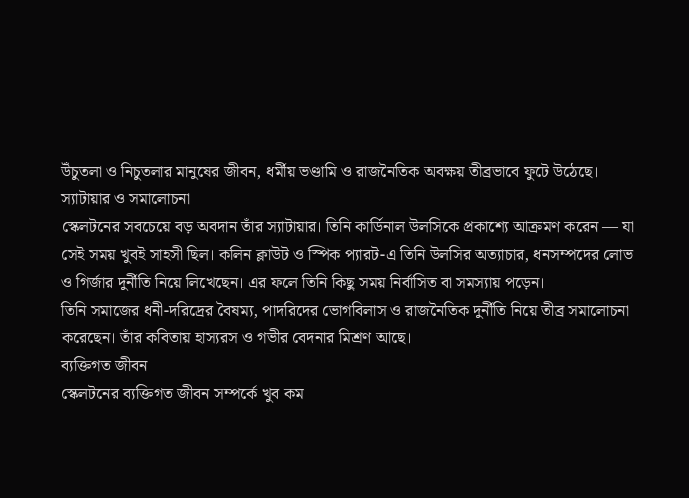উঁচুতলা ও নিচুতলার মানুষের জীবন, ধর্মীয় ভণ্ডামি ও রাজনৈতিক অবক্ষয় তীব্রভাবে ফুটে উঠেছে।
স্যাটায়ার ও সমালোচনা
স্কেলটনের সবচেয়ে বড় অবদান তাঁর স্যাটায়ার। তিনি কার্ডিনাল উলসিকে প্রকাশ্যে আক্রমণ করেন — যা সেই সময় খুবই সাহসী ছিল। কলিন ক্লাউট ও স্পিক প্যারট-এ তিনি উলসির অত্যাচার, ধনসম্পদের লোভ ও গির্জার দুর্নীতি নিয়ে লিখেছেন। এর ফলে তিনি কিছু সময় নির্বাসিত বা সমস্যায় পড়েন।
তিনি সমাজের ধনী-দরিদ্রের বৈষম্য, পাদরিদের ভোগবিলাস ও রাজনৈতিক দুর্নীতি নিয়ে তীব্র সমালোচনা করেছেন। তাঁর কবিতায় হাস্যরস ও গভীর বেদনার মিশ্রণ আছে।
ব্যক্তিগত জীবন
স্কেলটনের ব্যক্তিগত জীবন সম্পর্কে খুব কম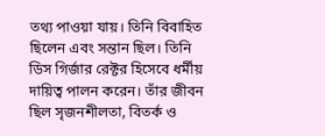তথ্য পাওয়া যায়। তিনি বিবাহিত ছিলেন এবং সন্তান ছিল। তিনি ডিস গির্জার রেক্টর হিসেবে ধর্মীয় দায়িত্ব পালন করেন। তাঁর জীবন ছিল সৃজনশীলতা, বিতর্ক ও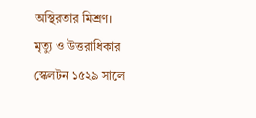অস্থিরতার মিশ্রণ।
মৃত্যু ও উত্তরাধিকার
স্কেলটন ১৫২৯ সালে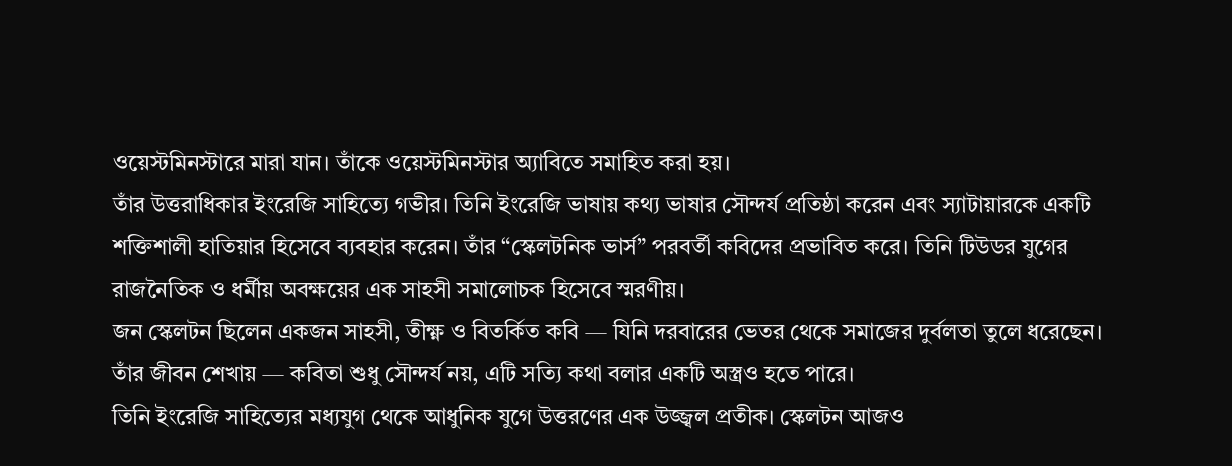ওয়েস্টমিনস্টারে মারা যান। তাঁকে ওয়েস্টমিনস্টার অ্যাবিতে সমাহিত করা হয়।
তাঁর উত্তরাধিকার ইংরেজি সাহিত্যে গভীর। তিনি ইংরেজি ভাষায় কথ্য ভাষার সৌন্দর্য প্রতিষ্ঠা করেন এবং স্যাটায়ারকে একটি শক্তিশালী হাতিয়ার হিসেবে ব্যবহার করেন। তাঁর “স্কেলটনিক ভার্স” পরবর্তী কবিদের প্রভাবিত করে। তিনি টিউডর যুগের রাজনৈতিক ও ধর্মীয় অবক্ষয়ের এক সাহসী সমালোচক হিসেবে স্মরণীয়।
জন স্কেলটন ছিলেন একজন সাহসী, তীক্ষ্ণ ও বিতর্কিত কবি — যিনি দরবারের ভেতর থেকে সমাজের দুর্বলতা তুলে ধরেছেন। তাঁর জীবন শেখায় — কবিতা শুধু সৌন্দর্য নয়, এটি সত্যি কথা বলার একটি অস্ত্রও হতে পারে।
তিনি ইংরেজি সাহিত্যের মধ্যযুগ থেকে আধুনিক যুগে উত্তরণের এক উজ্জ্বল প্রতীক। স্কেলটন আজও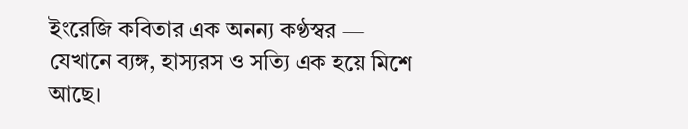ইংরেজি কবিতার এক অনন্য কণ্ঠস্বর — যেখানে ব্যঙ্গ, হাস্যরস ও সত্যি এক হয়ে মিশে আছে।